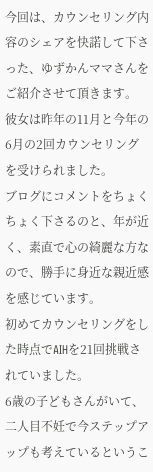今回は、カウンセリング内容のシェアを快諾して下さった、ゆずかんママさんをご紹介させて頂きます。
彼女は昨年の11月と今年の6月の2回カウンセリングを受けられました。
ブログにコメントをちょくちょく下さるのと、年が近く、素直で心の綺麗な方なので、勝手に身近な親近感を感じています。
初めてカウンセリングをした時点でAIHを21回挑戦されていました。
6歳の子どもさんがいて、二人目不妊で今ステップアップも考えているというこ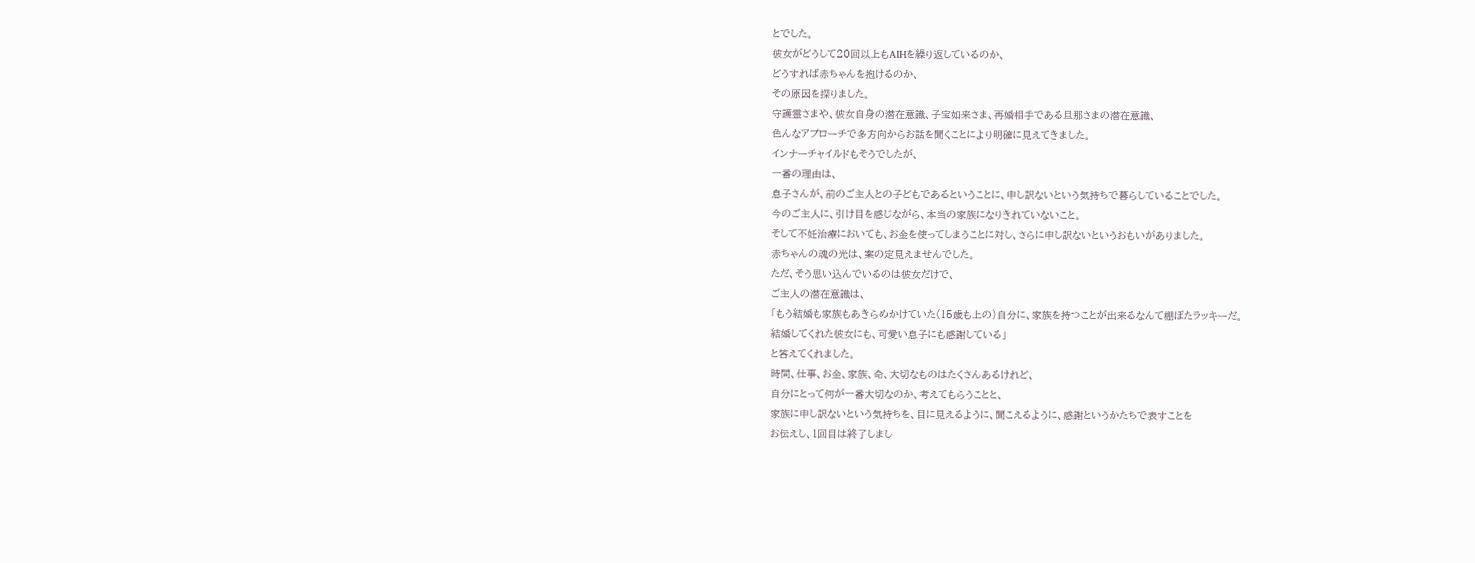とでした。
彼女がどうして20回以上もAIHを繰り返しているのか、
どうすれば赤ちゃんを抱けるのか、
その原因を探りました。
守護霊さまや、彼女自身の潜在意識、子宝如来さま、再婚相手である旦那さまの潜在意識、
色んなアプローチで多方向からお話を聞くことにより明確に見えてきました。
インナーチャイルドもそうでしたが、
一番の理由は、
息子さんが、前のご主人との子どもであるということに、申し訳ないという気持ちで暮らしていることでした。
今のご主人に、引け目を感じながら、本当の家族になりきれていないこと。
そして不妊治療においても、お金を使ってしまうことに対し、さらに申し訳ないというおもいがありました。
赤ちゃんの魂の光は、案の定見えませんでした。
ただ、そう思い込んでいるのは彼女だけで、
ご主人の潜在意識は、
「もう結婚も家族もあきらめかけていた(15歳も上の)自分に、家族を持つことが出来るなんて棚ぼたラッキーだ。
結婚してくれた彼女にも、可愛い息子にも感謝している」
と答えてくれました。
時間、仕事、お金、家族、命、大切なものはたくさんあるけれど、
自分にとって何が一番大切なのか、考えてもらうことと、
家族に申し訳ないという気持ちを、目に見えるように、聞こえるように、感謝というかたちで表すことを
お伝えし、1回目は終了しまし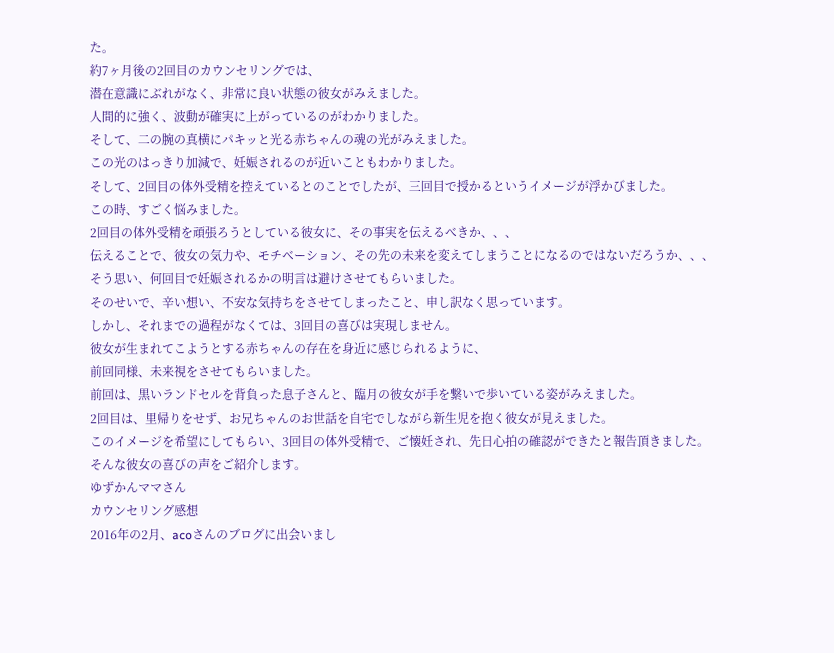た。
約7ヶ月後の2回目のカウンセリングでは、
潜在意識にぶれがなく、非常に良い状態の彼女がみえました。
人間的に強く、波動が確実に上がっているのがわかりました。
そして、二の腕の真横にパキッと光る赤ちゃんの魂の光がみえました。
この光のはっきり加減で、妊娠されるのが近いこともわかりました。
そして、2回目の体外受精を控えているとのことでしたが、三回目で授かるというイメージが浮かびました。
この時、すごく悩みました。
2回目の体外受精を頑張ろうとしている彼女に、その事実を伝えるべきか、、、
伝えることで、彼女の気力や、モチベーション、その先の未来を変えてしまうことになるのではないだろうか、、、
そう思い、何回目で妊娠されるかの明言は避けさせてもらいました。
そのせいで、辛い想い、不安な気持ちをさせてしまったこと、申し訳なく思っています。
しかし、それまでの過程がなくては、3回目の喜びは実現しません。
彼女が生まれてこようとする赤ちゃんの存在を身近に感じられるように、
前回同様、未来視をさせてもらいました。
前回は、黒いランドセルを背負った息子さんと、臨月の彼女が手を繋いで歩いている姿がみえました。
2回目は、里帰りをせず、お兄ちゃんのお世話を自宅でしながら新生児を抱く彼女が見えました。
このイメージを希望にしてもらい、3回目の体外受精で、ご懐妊され、先日心拍の確認ができたと報告頂きました。
そんな彼女の喜びの声をご紹介します。
ゆずかんママさん
カウンセリング感想
2016年の2月、acoさんのブログに出会いまし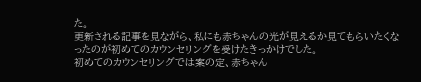た。
更新される記事を見ながら、私にも赤ちゃんの光が見えるか見てもらいたくなったのが初めてのカウンセリングを受けたきっかけでした。
初めてのカウンセリングでは案の定、赤ちゃん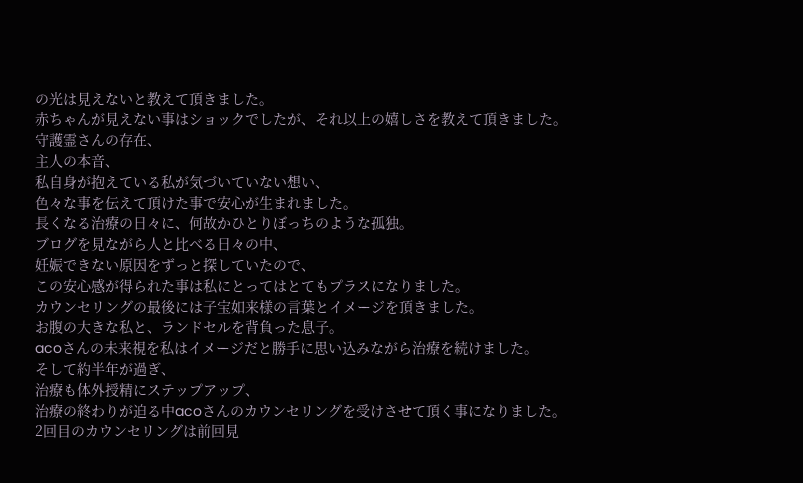の光は見えないと教えて頂きました。
赤ちゃんが見えない事はショックでしたが、それ以上の嬉しさを教えて頂きました。
守護霊さんの存在、
主人の本音、
私自身が抱えている私が気づいていない想い、
色々な事を伝えて頂けた事で安心が生まれました。
長くなる治療の日々に、何故かひとりぼっちのような孤独。
ブログを見ながら人と比べる日々の中、
妊娠できない原因をずっと探していたので、
この安心感が得られた事は私にとってはとてもプラスになりました。
カウンセリングの最後には子宝如来様の言葉とイメージを頂きました。
お腹の大きな私と、ランドセルを背負った息子。
acoさんの未来視を私はイメージだと勝手に思い込みながら治療を続けました。
そして約半年が過ぎ、
治療も体外授精にステップアップ、
治療の終わりが迫る中acoさんのカウンセリングを受けさせて頂く事になりました。
2回目のカウンセリングは前回見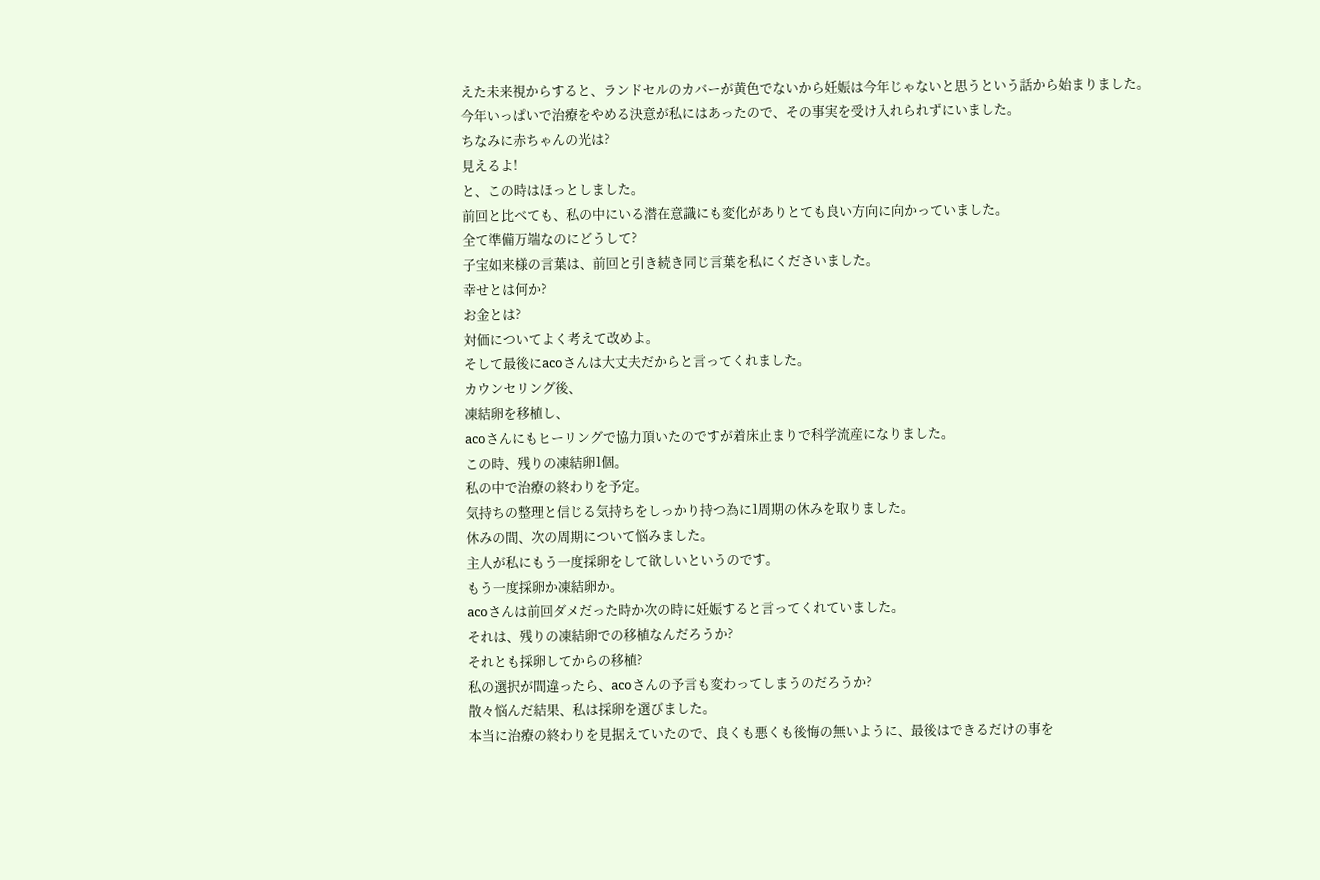えた未来視からすると、ランドセルのカバーが黄色でないから妊娠は今年じゃないと思うという話から始まりました。
今年いっぱいで治療をやめる決意が私にはあったので、その事実を受け入れられずにいました。
ちなみに赤ちゃんの光は?
見えるよ!
と、この時はほっとしました。
前回と比べても、私の中にいる潜在意識にも変化がありとても良い方向に向かっていました。
全て準備万端なのにどうして?
子宝如来様の言葉は、前回と引き続き同じ言葉を私にくださいました。
幸せとは何か?
お金とは?
対価についてよく考えて改めよ。
そして最後にacoさんは大丈夫だからと言ってくれました。
カウンセリング後、
凍結卵を移植し、
acoさんにもヒーリングで協力頂いたのですが着床止まりで科学流産になりました。
この時、残りの凍結卵1個。
私の中で治療の終わりを予定。
気持ちの整理と信じる気持ちをしっかり持つ為に1周期の休みを取りました。
休みの間、次の周期について悩みました。
主人が私にもう一度採卵をして欲しいというのです。
もう一度採卵か凍結卵か。
acoさんは前回ダメだった時か次の時に妊娠すると言ってくれていました。
それは、残りの凍結卵での移植なんだろうか?
それとも採卵してからの移植?
私の選択が間違ったら、acoさんの予言も変わってしまうのだろうか?
散々悩んだ結果、私は採卵を選びました。
本当に治療の終わりを見据えていたので、良くも悪くも後悔の無いように、最後はできるだけの事を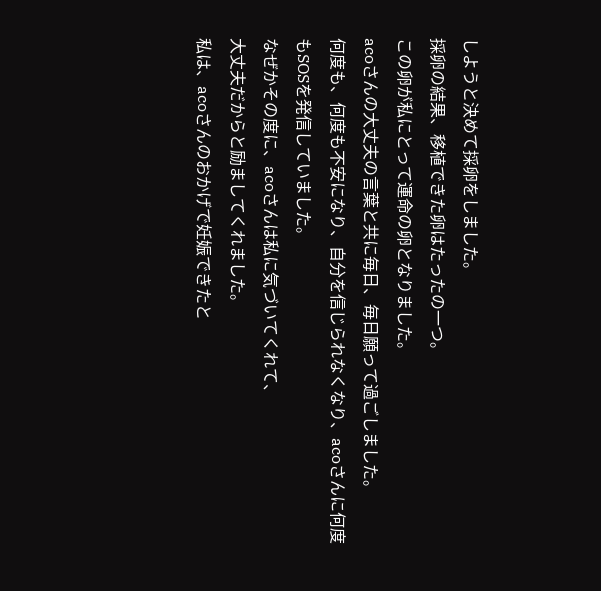しようと決めて採卵をしました。
採卵の結果、移植できた卵はたったの一つ。
この卵が私にとって運命の卵となりました。
acoさんの大丈夫の言葉と共に毎日、毎日願って過ごしました。
何度も、何度も不安になり、自分を信じられなくなり、acoさんに何度もSOSを発信していました。
なぜかその度に、acoさんは私に気づいてくれて、
大丈夫だからと励ましてくれました。
私は、acoさんのおかげで妊娠できたと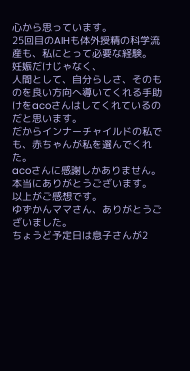心から思っています。
25回目のAIHも体外授精の科学流産も、私にとって必要な経験。
妊娠だけじゃなく、
人間として、自分らしさ、そのものを良い方向へ導いてくれる手助けをacoさんはしてくれているのだと思います。
だからインナーチャイルドの私でも、赤ちゃんが私を選んでくれた。
acoさんに感謝しかありません。
本当にありがとうございます。
以上がご感想です。
ゆずかんママさん、ありがとうございました。
ちょうど予定日は息子さんが2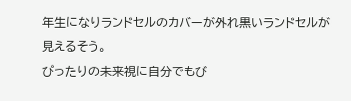年生になりランドセルのカバーが外れ黒いランドセルが見えるそう。
ぴったりの未来視に自分でもび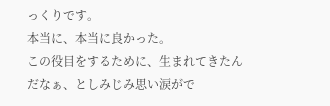っくりです。
本当に、本当に良かった。
この役目をするために、生まれてきたんだなぁ、としみじみ思い涙がで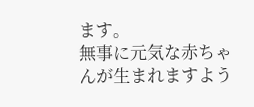ます。
無事に元気な赤ちゃんが生まれますよう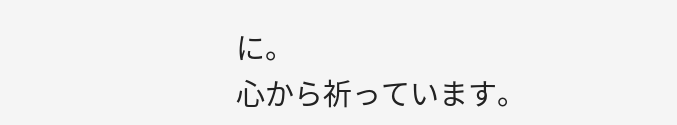に。
心から祈っています。